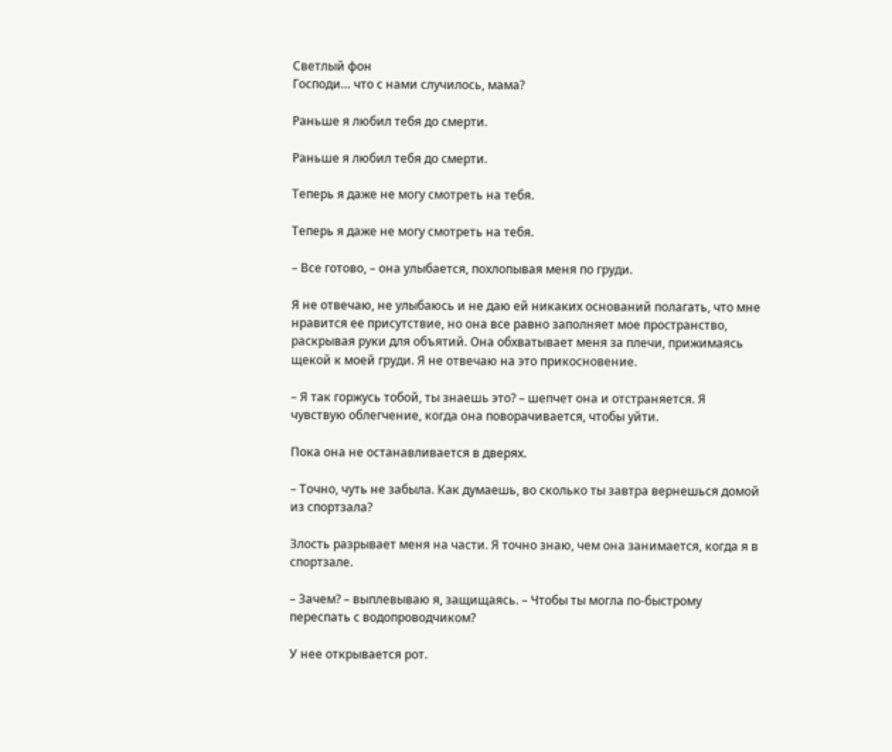Светлый фон
Господи… что с нами случилось, мама?

Раньше я любил тебя до смерти.

Раньше я любил тебя до смерти.

Теперь я даже не могу смотреть на тебя.

Теперь я даже не могу смотреть на тебя.

– Все готово, – она улыбается, похлопывая меня по груди.

Я не отвечаю, не улыбаюсь и не даю ей никаких оснований полагать, что мне нравится ее присутствие, но она все равно заполняет мое пространство, раскрывая руки для объятий. Она обхватывает меня за плечи, прижимаясь щекой к моей груди. Я не отвечаю на это прикосновение.

– Я так горжусь тобой, ты знаешь это? – шепчет она и отстраняется. Я чувствую облегчение, когда она поворачивается, чтобы уйти.

Пока она не останавливается в дверях.

– Точно, чуть не забыла. Как думаешь, во сколько ты завтра вернешься домой из спортзала?

Злость разрывает меня на части. Я точно знаю, чем она занимается, когда я в спортзале.

– Зачем? – выплевываю я, защищаясь. – Чтобы ты могла по-быстрому переспать с водопроводчиком?

У нее открывается рот.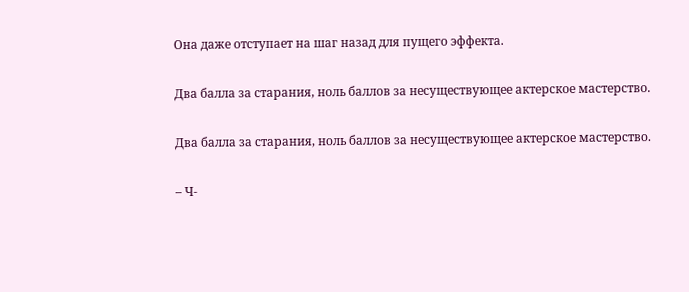Она даже отступает на шаг назад для пущего эффекта.

Два балла за старания, ноль баллов за несуществующее актерское мастерство.

Два балла за старания, ноль баллов за несуществующее актерское мастерство.

– Ч-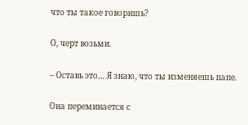что ты такое говоришь?

О, черт возьми.

– Оставь это… Я знаю, что ты изменяешь папе.

Она переминается с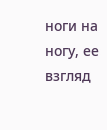ноги на ногу, ее взгляд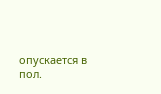опускается в пол.